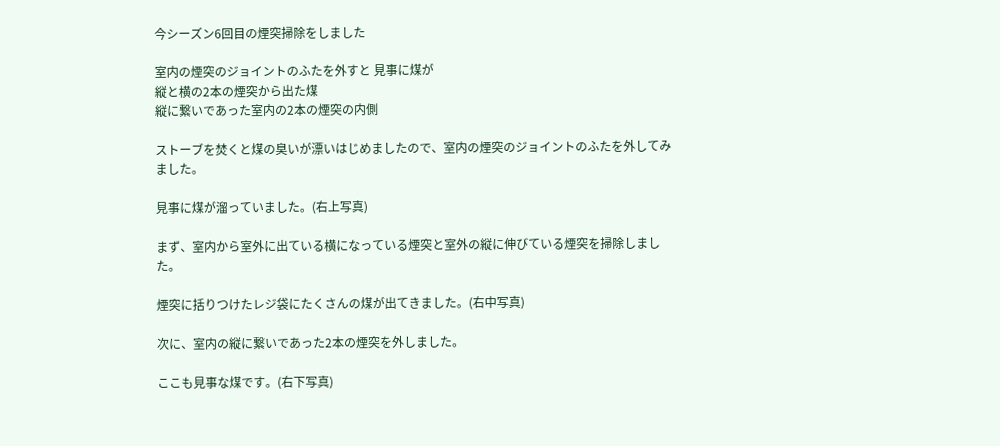今シーズン6回目の煙突掃除をしました

室内の煙突のジョイントのふたを外すと 見事に煤が
縦と横の2本の煙突から出た煤
縦に繋いであった室内の2本の煙突の内側

ストーブを焚くと煤の臭いが漂いはじめましたので、室内の煙突のジョイントのふたを外してみました。

見事に煤が溜っていました。(右上写真)

まず、室内から室外に出ている横になっている煙突と室外の縦に伸びている煙突を掃除しました。

煙突に括りつけたレジ袋にたくさんの煤が出てきました。(右中写真)

次に、室内の縦に繋いであった2本の煙突を外しました。

ここも見事な煤です。(右下写真)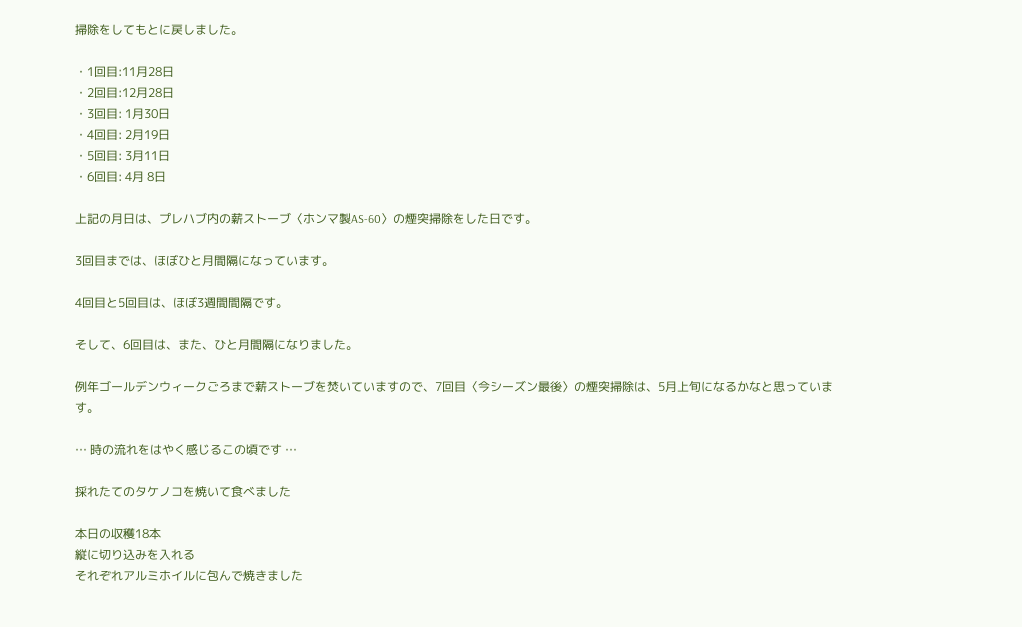掃除をしてもとに戻しました。

・1回目:11月28日
・2回目:12月28日
・3回目: 1月30日
・4回目: 2月19日
・5回目: 3月11日
・6回目: 4月 8日

上記の月日は、プレハブ内の薪ストーブ〈ホンマ製AS-60〉の煙突掃除をした日です。

3回目までは、ほぼひと月間隔になっています。

4回目と5回目は、ほぼ3週間間隔です。

そして、6回目は、また、ひと月間隔になりました。

例年ゴールデンウィークごろまで薪ストーブを焚いていますので、7回目〈今シーズン最後〉の煙突掃除は、5月上旬になるかなと思っています。

… 時の流れをはやく感じるこの頃です …

採れたてのタケノコを焼いて食べました

本日の収穫18本
縦に切り込みを入れる
それぞれアルミホイルに包んで焼きました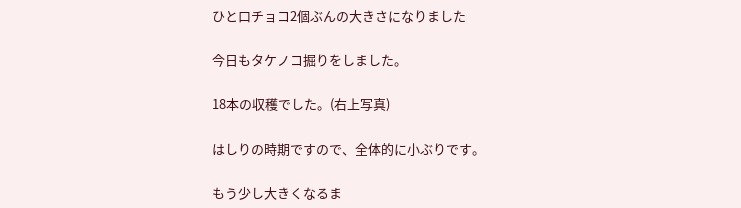ひと口チョコ2個ぶんの大きさになりました

今日もタケノコ掘りをしました。

18本の収穫でした。(右上写真)

はしりの時期ですので、全体的に小ぶりです。

もう少し大きくなるま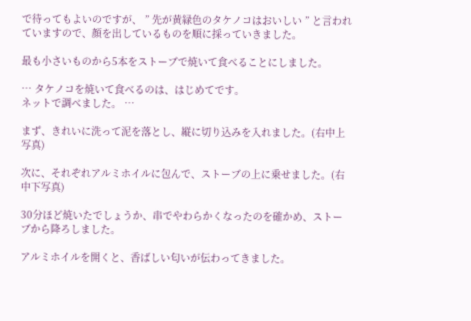で待ってもよいのですが、 ” 先が黄緑色のタケノコはおいしい ” と言われていますので、顔を出しているものを順に採っていきました。

最も小さいものから5本をストーブで焼いて食べることにしました。

… タケノコを焼いて食べるのは、はじめてです。
ネットで調べました。 …

まず、きれいに洗って泥を落とし、縦に切り込みを入れました。(右中上写真)

次に、それぞれアルミホイルに包んで、ストーブの上に乗せました。(右中下写真)

30分ほど焼いたでしょうか、串でやわらかくなったのを確かめ、ストーブから降ろしました。

アルミホイルを開くと、香ばしい匂いが伝わってきました。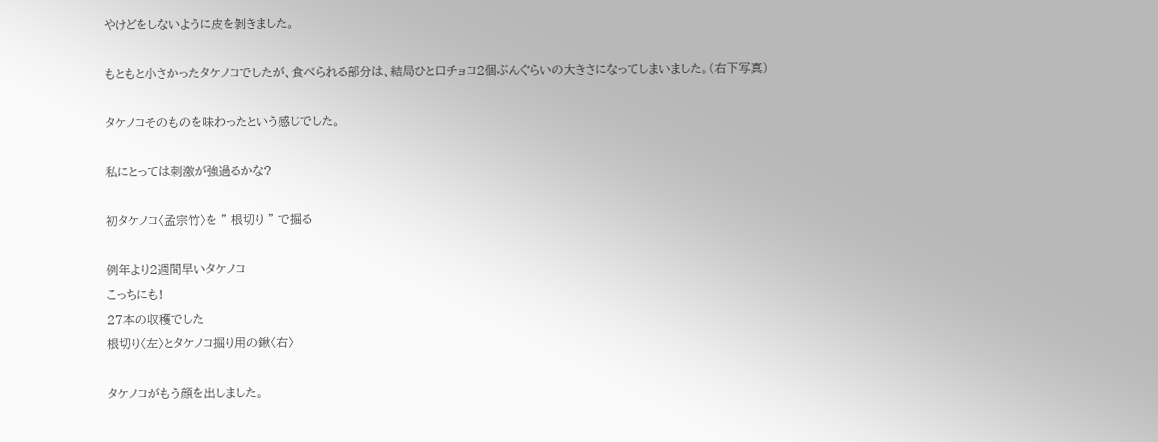やけどをしないように皮を剝きました。

もともと小さかったタケノコでしたが、食べられる部分は、結局ひと口チョコ2個ぶんぐらいの大きさになってしまいました。(右下写真)

タケノコそのものを味わったという感じでした。

私にとっては刺激が強過るかな?

初タケノコ〈孟宗竹〉を ” 根切り ” で掘る

例年より2週間早いタケノコ
こっちにも!
27本の収穫でした
根切り〈左〉とタケノコ掘り用の鍬〈右〉

タケノコがもう顔を出しました。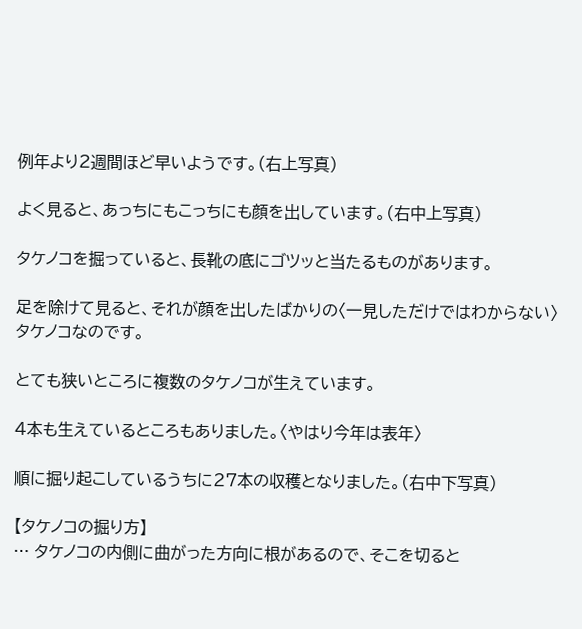例年より2週間ほど早いようです。(右上写真)

よく見ると、あっちにもこっちにも顔を出しています。(右中上写真)

タケノコを掘っていると、長靴の底にゴツッと当たるものがあります。

足を除けて見ると、それが顔を出したばかりの〈一見しただけではわからない〉タケノコなのです。

とても狭いところに複数のタケノコが生えています。

4本も生えているところもありました。〈やはり今年は表年〉

順に掘り起こしているうちに27本の収穫となりました。(右中下写真)

【タケノコの掘り方】
… タケノコの内側に曲がった方向に根があるので、そこを切ると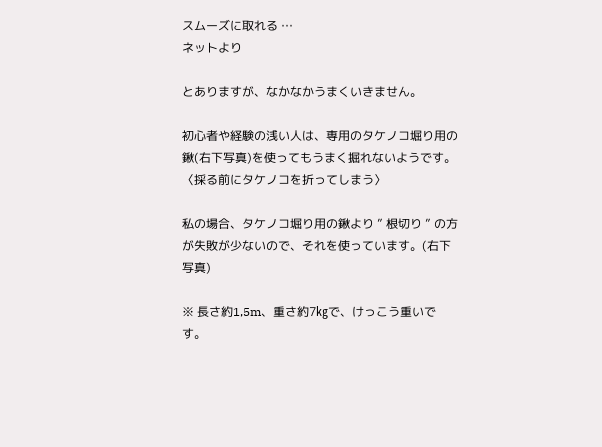スムーズに取れる …
ネットより

とありますが、なかなかうまくいきません。

初心者や経験の浅い人は、専用のタケノコ堀り用の鍬(右下写真)を使ってもうまく掘れないようです。〈採る前にタケノコを折ってしまう〉

私の場合、タケノコ堀り用の鍬より ” 根切り ” の方が失敗が少ないので、それを使っています。(右下写真)

※ 長さ約1,5m、重さ約7㎏で、けっこう重いです。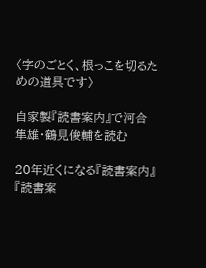〈字のごとく、根っこを切るための道具です〉

自家製『読書案内』で河合隼雄・鶴見俊輔を読む

20年近くになる『読書案内』
『読書案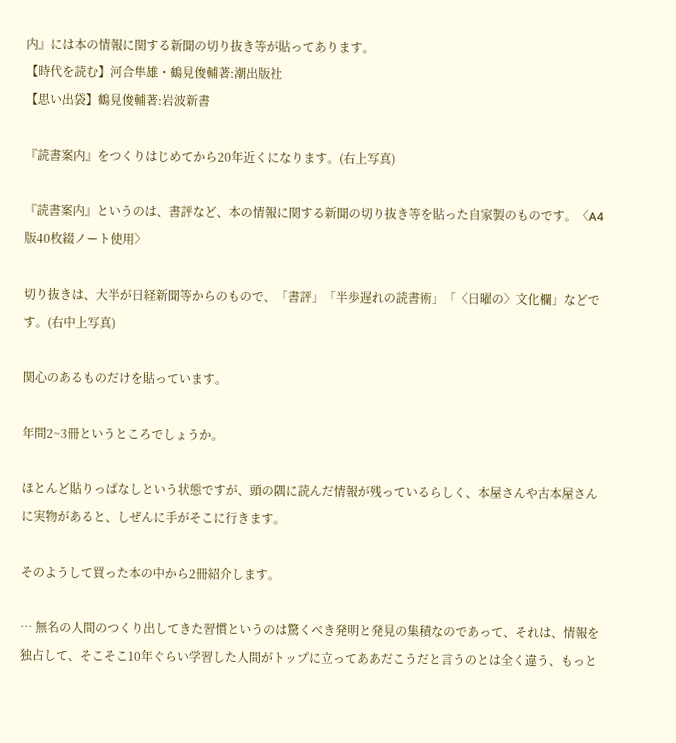内』には本の情報に関する新聞の切り抜き等が貼ってあります。
【時代を読む】河合隼雄・鶴見俊輔著:潮出版社
【思い出袋】鶴見俊輔著:岩波新書

『読書案内』をつくりはじめてから20年近くになります。(右上写真)

『読書案内』というのは、書評など、本の情報に関する新聞の切り抜き等を貼った自家製のものです。〈A4版40枚綴ノート使用〉

切り抜きは、大半が日経新聞等からのもので、「書評」「半歩遅れの読書術」「〈日曜の〉文化欄」などです。(右中上写真)

関心のあるものだけを貼っています。

年間2~3冊というところでしょうか。

ほとんど貼りっぱなしという状態ですが、頭の隅に読んだ情報が残っているらしく、本屋さんや古本屋さんに実物があると、しぜんに手がそこに行きます。

そのようして買った本の中から2冊紹介します。

… 無名の人間のつくり出してきた習慣というのは驚くべき発明と発見の集積なのであって、それは、情報を独占して、そこそこ10年ぐらい学習した人間がトップに立ってああだこうだと言うのとは全く違う、もっと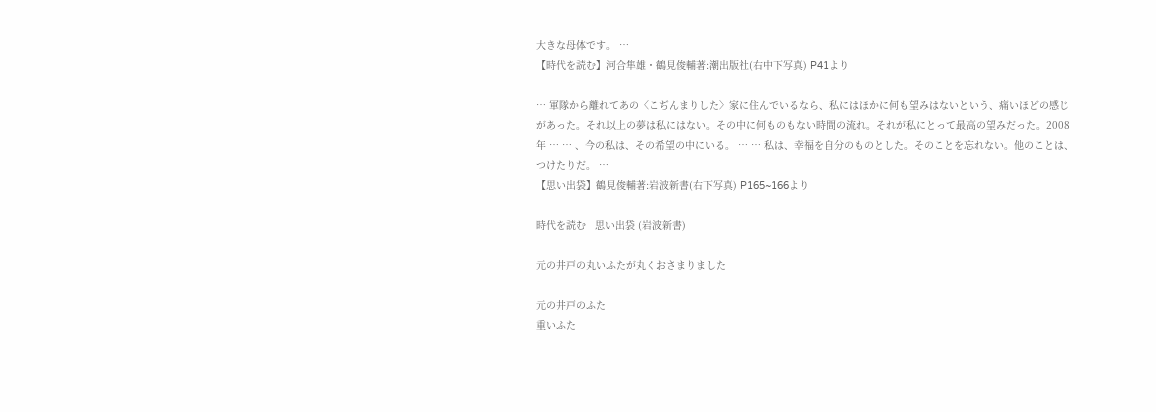大きな母体です。 …
【時代を読む】河合隼雄・鶴見俊輔著:潮出版社(右中下写真) P41より

… 軍隊から離れてあの〈こぢんまりした〉家に住んでいるなら、私にはほかに何も望みはないという、痛いほどの感じがあった。それ以上の夢は私にはない。その中に何ものもない時間の流れ。それが私にとって最高の望みだった。2008年 … … 、今の私は、その希望の中にいる。 … … 私は、幸福を自分のものとした。そのことを忘れない。他のことは、つけたりだ。 …
【思い出袋】鶴見俊輔著:岩波新書(右下写真) P165~166より

時代を読む   思い出袋 (岩波新書)

元の井戸の丸いふたが丸くおさまりました

元の井戸のふた
重いふた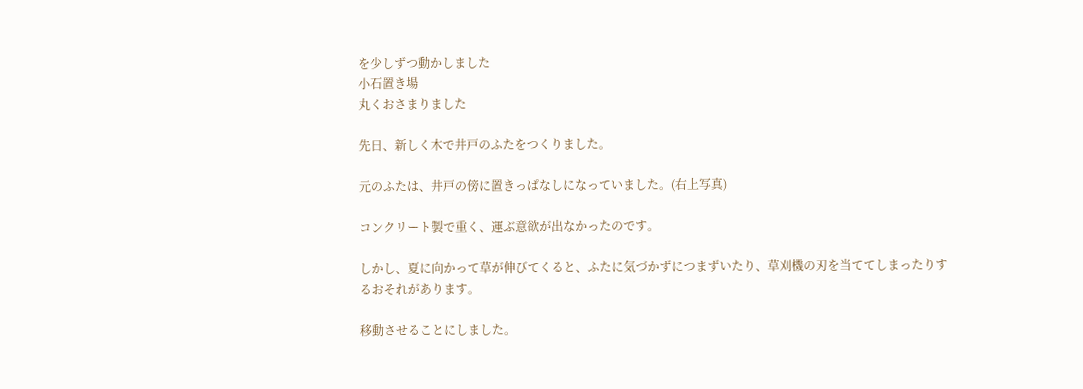を少しずつ動かしました
小石置き場
丸くおさまりました

先日、新しく木で井戸のふたをつくりました。

元のふたは、井戸の傍に置きっぱなしになっていました。(右上写真)

コンクリート製で重く、運ぶ意欲が出なかったのです。

しかし、夏に向かって草が伸びてくると、ふたに気づかずにつまずいたり、草刈機の刃を当ててしまったりするおそれがあります。

移動させることにしました。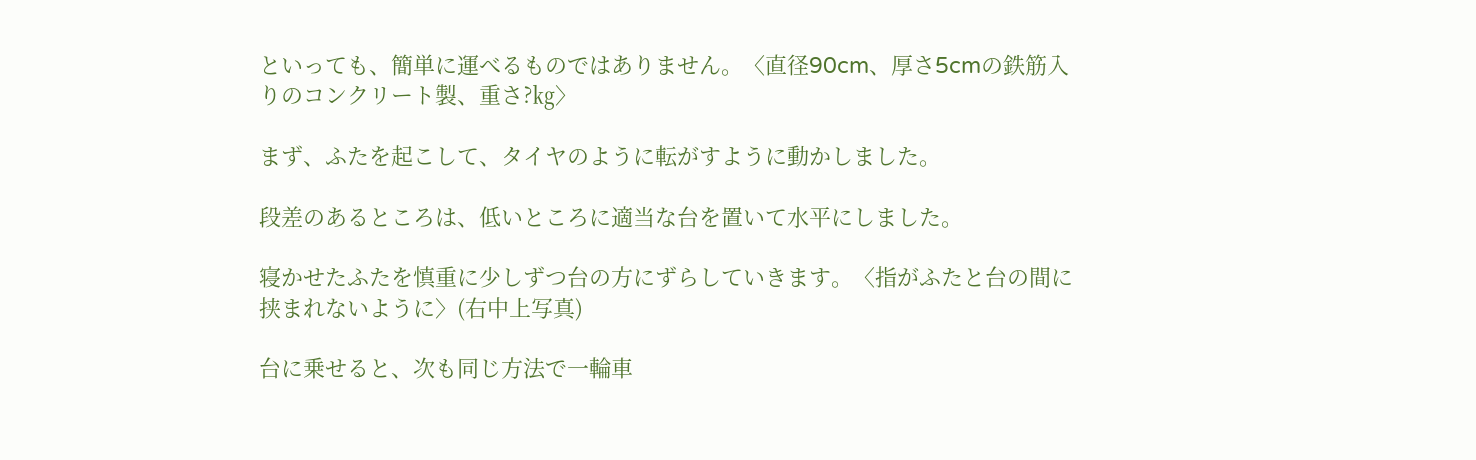といっても、簡単に運べるものではありません。〈直径90cm、厚さ5cmの鉄筋入りのコンクリート製、重さ?㎏〉

まず、ふたを起こして、タイヤのように転がすように動かしました。

段差のあるところは、低いところに適当な台を置いて水平にしました。

寝かせたふたを慎重に少しずつ台の方にずらしていきます。〈指がふたと台の間に挟まれないように〉(右中上写真)

台に乗せると、次も同じ方法で一輪車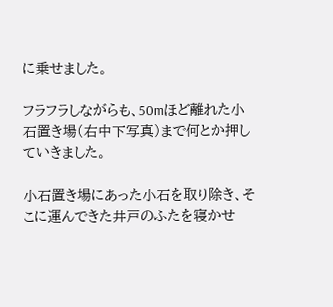に乗せました。

フラフラしながらも、50mほど離れた小石置き場(右中下写真)まで何とか押していきました。

小石置き場にあった小石を取り除き、そこに運んできた井戸のふたを寝かせ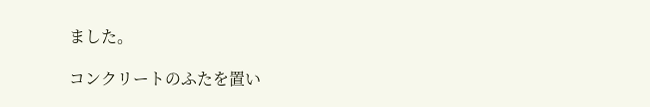ました。

コンクリートのふたを置い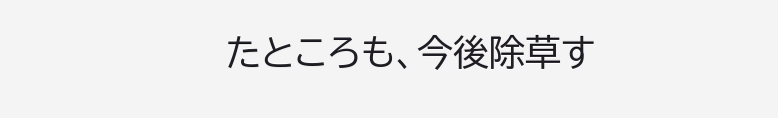たところも、今後除草す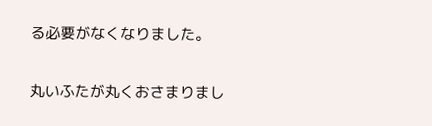る必要がなくなりました。

丸いふたが丸くおさまりまし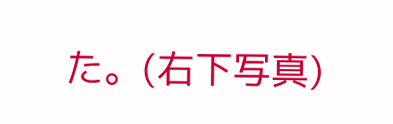た。(右下写真)